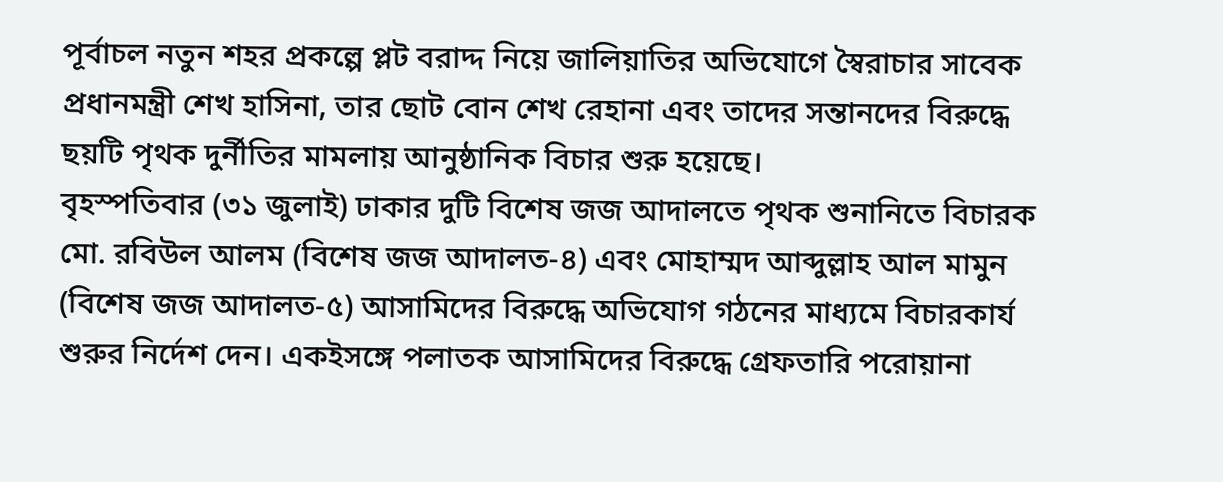পূর্বাচল নতুন শহর প্রকল্পে প্লট বরাদ্দ নিয়ে জালিয়াতির অভিযোগে স্বৈরাচার সাবেক প্রধানমন্ত্রী শেখ হাসিনা, তার ছোট বোন শেখ রেহানা এবং তাদের সন্তানদের বিরুদ্ধে ছয়টি পৃথক দুর্নীতির মামলায় আনুষ্ঠানিক বিচার শুরু হয়েছে।
বৃহস্পতিবার (৩১ জুলাই) ঢাকার দুটি বিশেষ জজ আদালতে পৃথক শুনানিতে বিচারক মো. রবিউল আলম (বিশেষ জজ আদালত-৪) এবং মোহাম্মদ আব্দুল্লাহ আল মামুন (বিশেষ জজ আদালত-৫) আসামিদের বিরুদ্ধে অভিযোগ গঠনের মাধ্যমে বিচারকার্য শুরুর নির্দেশ দেন। একইসঙ্গে পলাতক আসামিদের বিরুদ্ধে গ্রেফতারি পরোয়ানা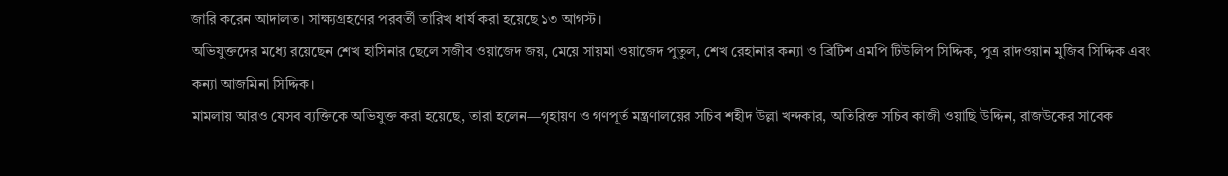জারি করেন আদালত। সাক্ষ্যগ্রহণের পরবর্তী তারিখ ধার্য করা হয়েছে ১৩ আগস্ট।
অভিযুক্তদের মধ্যে রয়েছেন শেখ হাসিনার ছেলে সজীব ওয়াজেদ জয়, মেয়ে সায়মা ওয়াজেদ পুতুল, শেখ রেহানার কন্যা ও ব্রিটিশ এমপি টিউলিপ সিদ্দিক, পুত্র রাদওয়ান মুজিব সিদ্দিক এবং কন্যা আজমিনা সিদ্দিক।
মামলায় আরও যেসব ব্যক্তিকে অভিযুক্ত করা হয়েছে, তারা হলেন—গৃহায়ণ ও গণপূর্ত মন্ত্রণালয়ের সচিব শহীদ উল্লা খন্দকার, অতিরিক্ত সচিব কাজী ওয়াছি উদ্দিন, রাজউকের সাবেক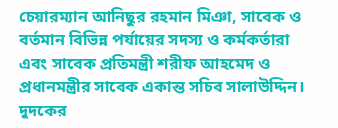চেয়ারম্যান আনিছুর রহমান মিঞা, সাবেক ও বর্তমান বিভিন্ন পর্যায়ের সদস্য ও কর্মকর্তারা এবং সাবেক প্রতিমন্ত্রী শরীফ আহমেদ ও প্রধানমন্ত্রীর সাবেক একান্ত সচিব সালাউদ্দিন।
দুদকের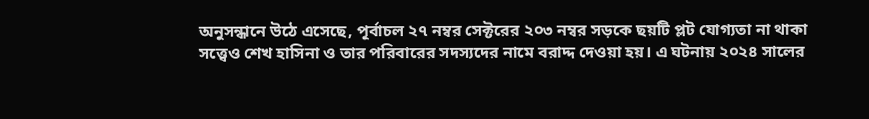অনুসন্ধানে উঠে এসেছে, পূর্বাচল ২৭ নম্বর সেক্টরের ২০৩ নম্বর সড়কে ছয়টি প্লট যোগ্যতা না থাকা সত্ত্বেও শেখ হাসিনা ও তার পরিবারের সদস্যদের নামে বরাদ্দ দেওয়া হয়। এ ঘটনায় ২০২৪ সালের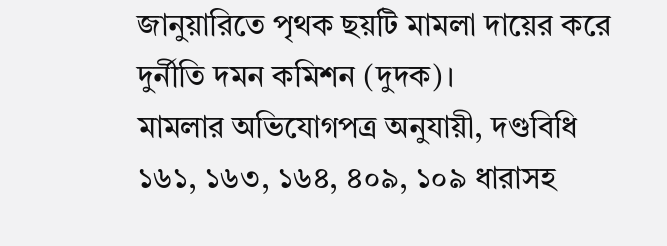জানুয়ারিতে পৃথক ছয়টি মামলা দায়ের করে দুর্নীতি দমন কমিশন (দুদক)।
মামলার অভিযোগপত্র অনুযায়ী, দণ্ডবিধি ১৬১, ১৬৩, ১৬৪, ৪০৯, ১০৯ ধারাসহ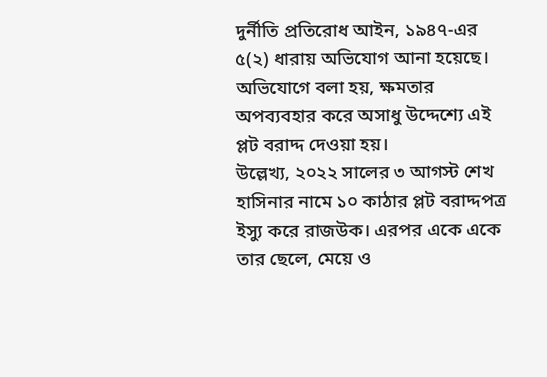দুর্নীতি প্রতিরোধ আইন, ১৯৪৭-এর ৫(২) ধারায় অভিযোগ আনা হয়েছে। অভিযোগে বলা হয়, ক্ষমতার অপব্যবহার করে অসাধু উদ্দেশ্যে এই প্লট বরাদ্দ দেওয়া হয়।
উল্লেখ্য, ২০২২ সালের ৩ আগস্ট শেখ হাসিনার নামে ১০ কাঠার প্লট বরাদ্দপত্র ইস্যু করে রাজউক। এরপর একে একে তার ছেলে, মেয়ে ও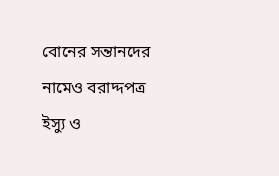বোনের সন্তানদের নামেও বরাদ্দপত্র ইস্যু ও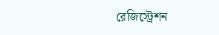রেজিস্ট্রেশন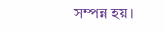সম্পন্ন হয়।